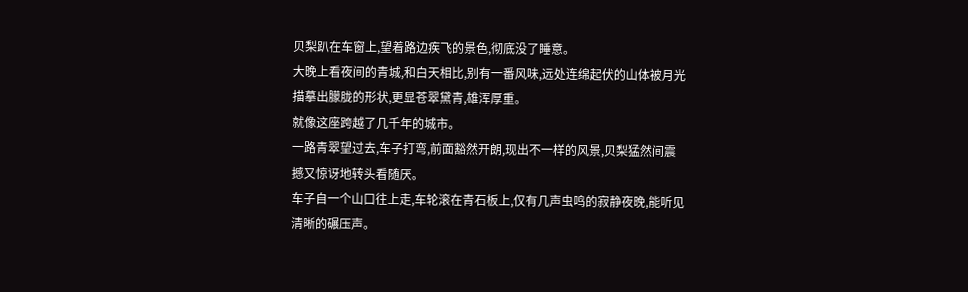贝梨趴在车窗上,望着路边疾飞的景色,彻底没了睡意。
大晚上看夜间的青城,和白天相比,别有一番风味,远处连绵起伏的山体被月光描摹出朦胧的形状,更显苍翠黛青,雄浑厚重。
就像这座跨越了几千年的城市。
一路青翠望过去,车子打弯,前面豁然开朗,现出不一样的风景,贝梨猛然间震撼又惊讶地转头看随厌。
车子自一个山口往上走,车轮滚在青石板上,仅有几声虫鸣的寂静夜晚,能听见清晰的碾压声。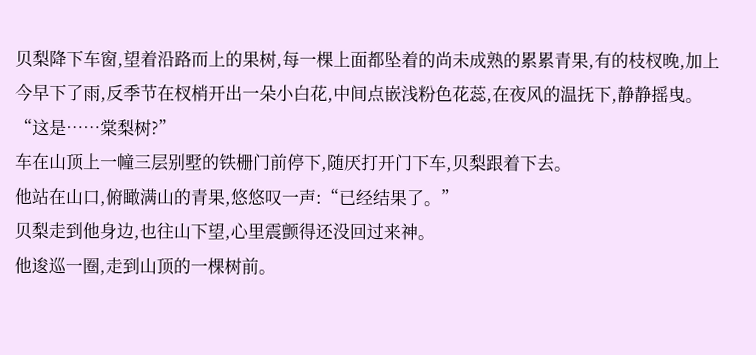贝梨降下车窗,望着沿路而上的果树,每一棵上面都坠着的尚未成熟的累累青果,有的枝杈晚,加上今早下了雨,反季节在杈梢开出一朵小白花,中间点嵌浅粉色花蕊,在夜风的温抚下,静静摇曳。
“这是……棠梨树?”
车在山顶上一幢三层别墅的铁栅门前停下,随厌打开门下车,贝梨跟着下去。
他站在山口,俯瞰满山的青果,悠悠叹一声:“已经结果了。”
贝梨走到他身边,也往山下望,心里震颤得还没回过来神。
他逡巡一圈,走到山顶的一棵树前。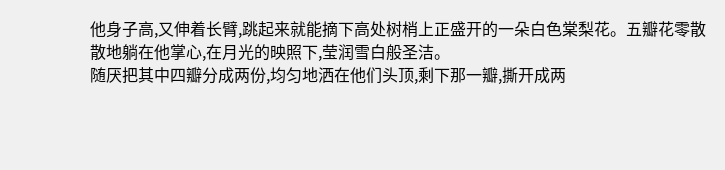他身子高,又伸着长臂,跳起来就能摘下高处树梢上正盛开的一朵白色棠梨花。五瓣花零散散地躺在他掌心,在月光的映照下,莹润雪白般圣洁。
随厌把其中四瓣分成两份,均匀地洒在他们头顶,剩下那一瓣,撕开成两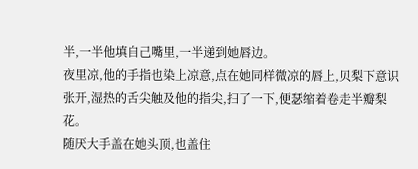半,一半他填自己嘴里,一半递到她唇边。
夜里凉,他的手指也染上凉意,点在她同样微凉的唇上,贝梨下意识张开,湿热的舌尖触及他的指尖,扫了一下,便瑟缩着卷走半瓣梨花。
随厌大手盖在她头顶,也盖住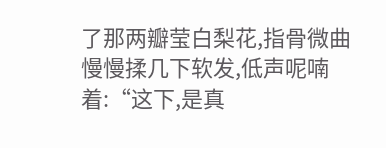了那两瓣莹白梨花,指骨微曲慢慢揉几下软发,低声呢喃着:“这下,是真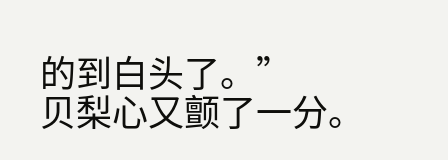的到白头了。”
贝梨心又颤了一分。